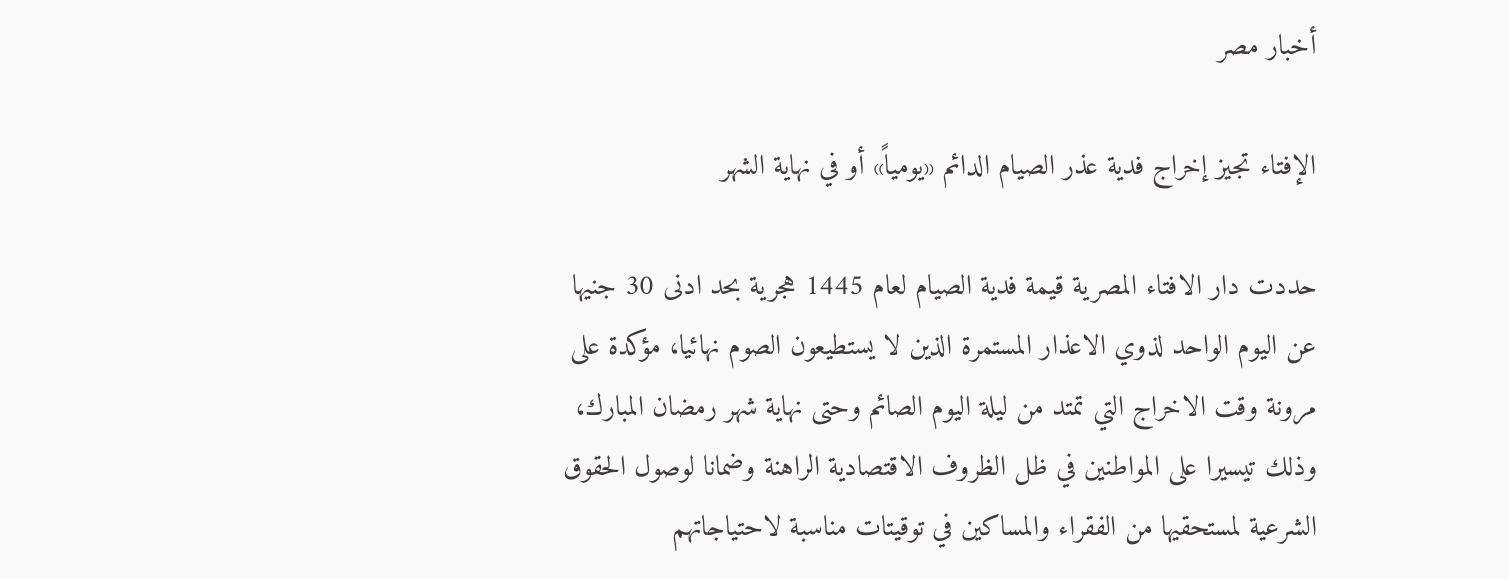أخبار مصر

الإفتاء تجيز إخراج فدية عذر الصيام الدائم «يومياً» أو في نهاية الشهر

حددت دار الافتاء المصرية قيمة فدية الصيام لعام 1445 هجرية بحد ادنى 30 جنيها عن اليوم الواحد لذوي الاعذار المستمرة الذين لا يستطيعون الصوم نهائيا، مؤكدة على مرونة وقت الاخراج التي تمتد من ليلة اليوم الصائم وحتى نهاية شهر رمضان المبارك، وذلك تيسيرا على المواطنين في ظل الظروف الاقتصادية الراهنة وضمانا لوصول الحقوق الشرعية لمستحقيها من الفقراء والمساكين في توقيتات مناسبة لاحتياجاتهم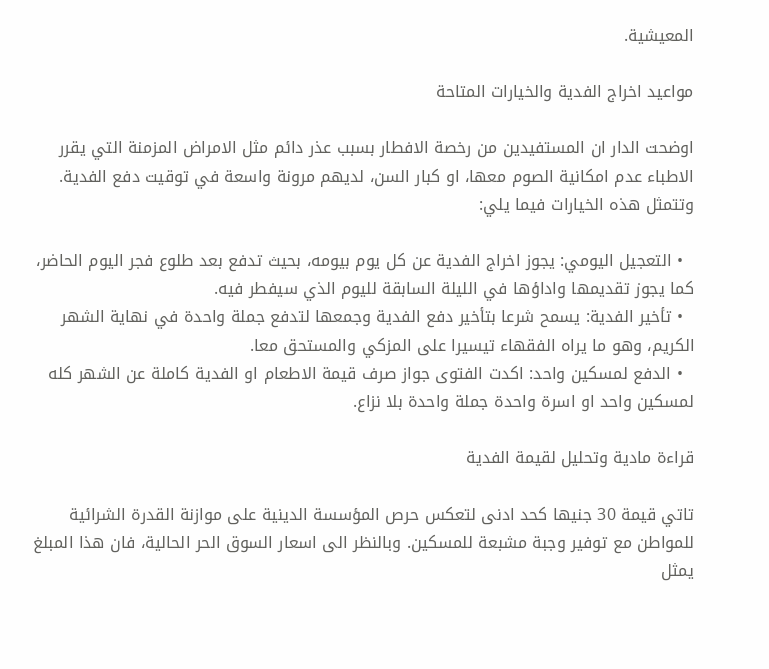المعيشية.

مواعيد اخراج الفدية والخيارات المتاحة

اوضحت الدار ان المستفيدين من رخصة الافطار بسبب عذر دائم مثل الامراض المزمنة التي يقرر الاطباء عدم امكانية الصوم معها، او كبار السن، لديهم مرونة واسعة في توقيت دفع الفدية. وتتمثل هذه الخيارات فيما يلي:

  • التعجيل اليومي: يجوز اخراج الفدية عن كل يوم بيومه، بحيث تدفع بعد طلوع فجر اليوم الحاضر، كما يجوز تقديمها واداؤها في الليلة السابقة لليوم الذي سيفطر فيه.
  • تأخير الفدية: يسمح شرعا بتأخير دفع الفدية وجمعها لتدفع جملة واحدة في نهاية الشهر الكريم، وهو ما يراه الفقهاء تيسيرا على المزكي والمستحق معا.
  • الدفع لمسكين واحد: اكدت الفتوى جواز صرف قيمة الاطعام او الفدية كاملة عن الشهر كله لمسكين واحد او اسرة واحدة جملة واحدة بلا نزاع.

قراءة مادية وتحليل لقيمة الفدية

تاتي قيمة 30 جنيها كحد ادنى لتعكس حرص المؤسسة الدينية على موازنة القدرة الشرائية للمواطن مع توفير وجبة مشبعة للمسكين. وبالنظر الى اسعار السوق الحر الحالية، فان هذا المبلغ يمثل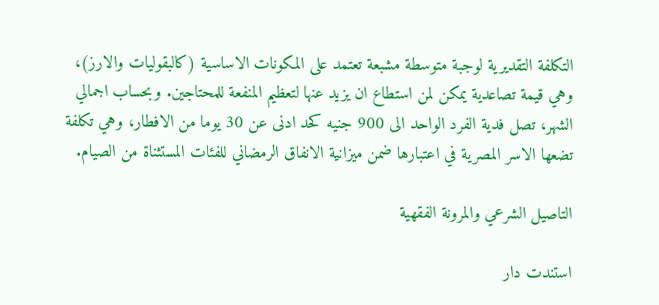التكلفة التقديرية لوجبة متوسطة مشبعة تعتمد على المكونات الاساسية (كالبقوليات والارز)، وهي قيمة تصاعدية يمكن لمن استطاع ان يزيد عنها لتعظيم المنفعة للمحتاجين. وبحساب اجمالي الشهر، تصل فدية الفرد الواحد الى 900 جنيه كحد ادنى عن 30 يوما من الافطار، وهي تكلفة تضعها الاسر المصرية في اعتبارها ضمن ميزانية الانفاق الرمضاني للفئات المستثناة من الصيام.

التاصيل الشرعي والمرونة الفقهية

استندت دار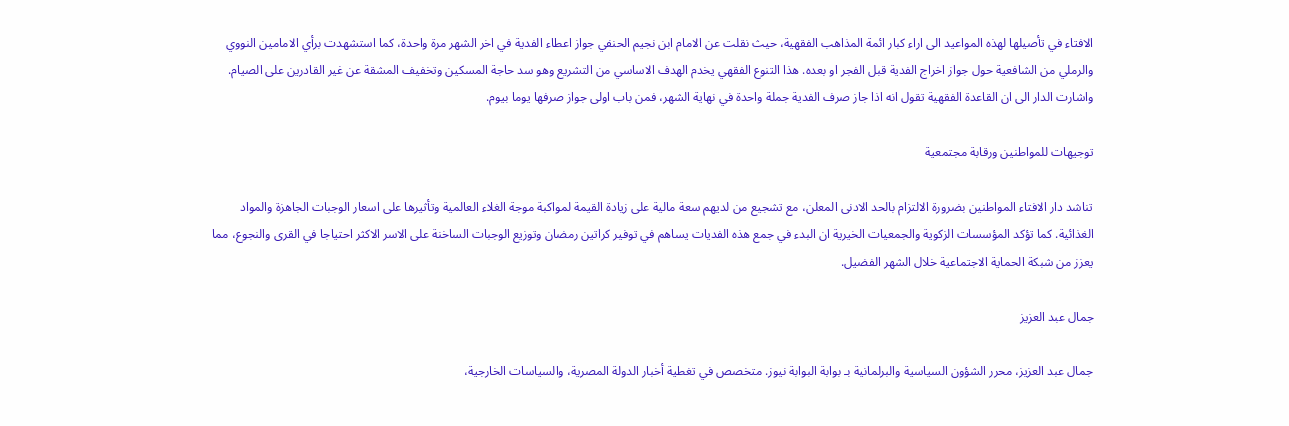الافتاء في تأصيلها لهذه المواعيد الى اراء كبار ائمة المذاهب الفقهية، حيث نقلت عن الامام ابن نجيم الحنفي جواز اعطاء الفدية في اخر الشهر مرة واحدة، كما استشهدت برأي الامامين النووي والرملي من الشافعية حول جواز اخراج الفدية قبل الفجر او بعده. هذا التنوع الفقهي يخدم الهدف الاساسي من التشريع وهو سد حاجة المسكين وتخفيف المشقة عن غير القادرين على الصيام. واشارت الدار الى ان القاعدة الفقهية تقول انه اذا جاز صرف الفدية جملة واحدة في نهاية الشهر، فمن باب اولى جواز صرفها يوما بيوم.

توجيهات للمواطنين ورقابة مجتمعية

تناشد دار الافتاء المواطنين بضرورة الالتزام بالحد الادنى المعلن، مع تشجيع من لديهم سعة مالية على زيادة القيمة لمواكبة موجة الغلاء العالمية وتأثيرها على اسعار الوجبات الجاهزة والمواد الغذائية. كما تؤكد المؤسسات الزكوية والجمعيات الخيرية ان البدء في جمع هذه الفديات يساهم في توفير كراتين رمضان وتوزيع الوجبات الساخنة على الاسر الاكثر احتياجا في القرى والنجوع، مما يعزز من شبكة الحماية الاجتماعية خلال الشهر الفضيل.

جمال عبد العزيز

جمال عبد العزيز، محرر الشؤون السياسية والبرلمانية بـ بوابة البوابة نيوز. متخصص في تغطية أخبار الدولة المصرية، والسياسات الخارجية،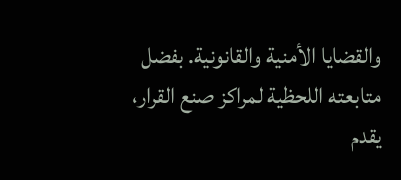والقضايا الأمنية والقانونية. بفضل متابعته اللحظية لمراكز صنع القرار، يقدم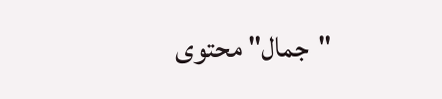"جمال" محتوى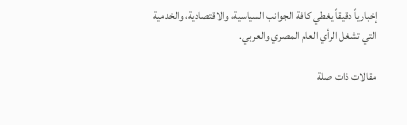إخبارياً دقيقاً يغطي كافة الجوانب السياسية، والاقتصادية، والخدمية التي تشغل الرأي العام المصري والعربي.

مقالات ذات صلة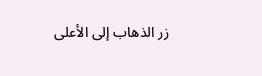زر الذهاب إلى الأعلى